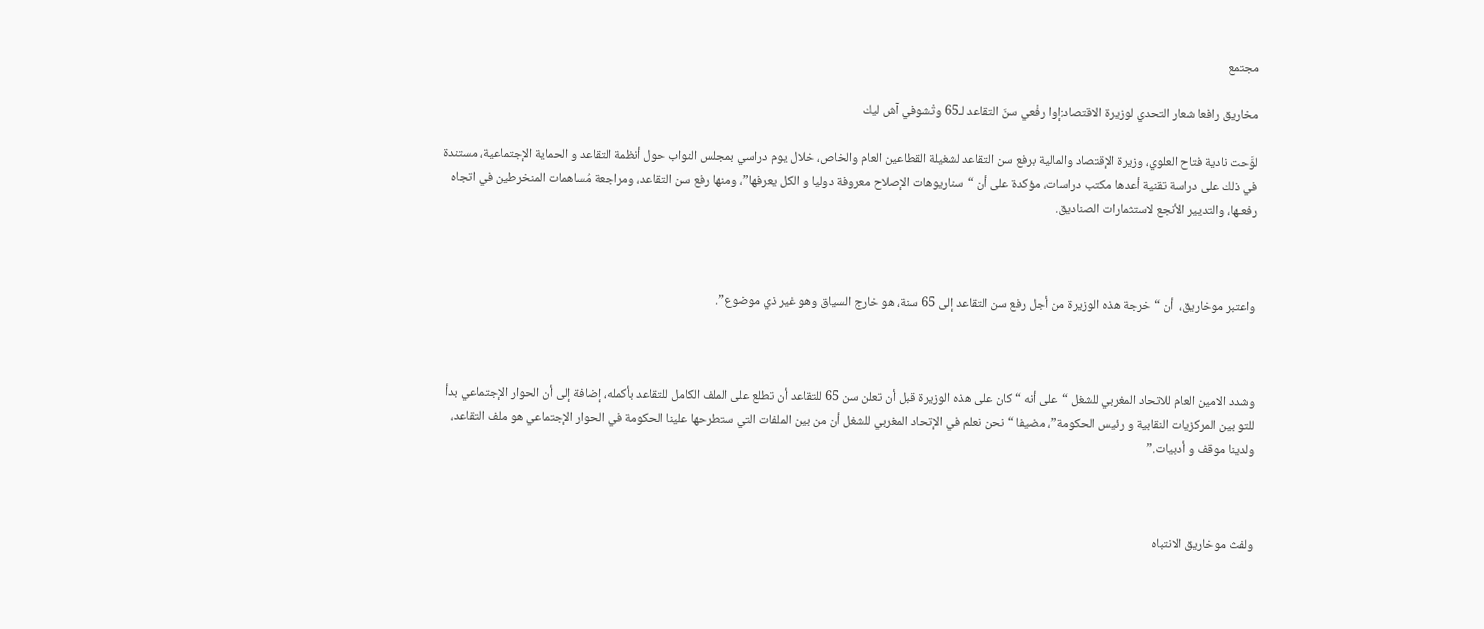مجتمع

مخاريق رافعا شعار التحدي لوزيرة الاقتصاد:إوا رفْعي سنّ التقاعد لـ65 وتْشوفي آش ليك

لوَّحت نادية فتاح العلوي، وزيرة الإقتصاد والمالية برفع سن التقاعد لشغيلة القطاعين العام والخاص، خلال يوم دراسي بمجلس النواب حول أنظمة التقاعد و الحماية الإجتماعية، مستندة في ذلك على دراسة تقنية أعدها مكتب دراسات، مؤكدة على أن “سناريوهات الإصلاح معروفة دوليا و الكل يعرفها”، ومنها رفع سن التقاعد، ومراجعة مُساهمات المنخرطين في اتجاه رفعـها، والتديير الأنجع لاستثمارات الصناديق.



واعتبر موخاريق،  أن “خرجة هذه الوزيرة من أجل رفع سن التقاعد إلى 65 سنة، هو خارج السياق وهو غير ذي موضوع”.



وشدد الامين العام للاتحاد المغربي للشغل “على أنه “كان على هذه الوزيرة قبل أن تعلن سن 65 للتقاعد أن تطلع على الملف الكامل للتقاعد بأكمله، إضافة إلى أن الحوار الإجتماعي بدأ للتو بين المركزيات النقابية و رئيس الحكومة”، مضيفا “نحن نعلم في الإتحاد المغربي للشغل أن من بين الملفات التي ستطرحها علينا الحكومة في الحوار الإجتماعي هو ملف التقاعد، ولدينا موقف و أدبيات.”



ولفث موخاريق الانتباه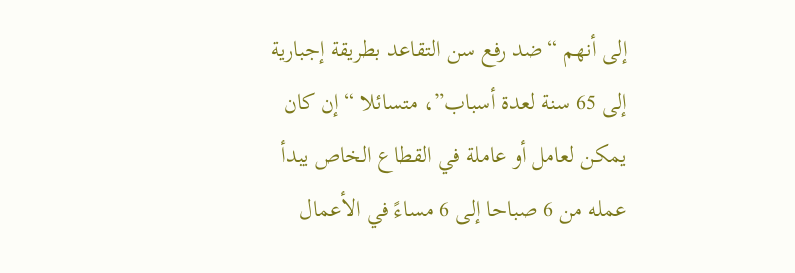إلى أنهم “ضد رفع سن التقاعد بطريقة إجبارية إلى 65 سنة لعدة أسباب”، متسائلا “إن كان يمكن لعامل أو عاملة في القطاع الخاص يبدأ عمله من 6 صباحا إلى 6 مساءً في الأعمال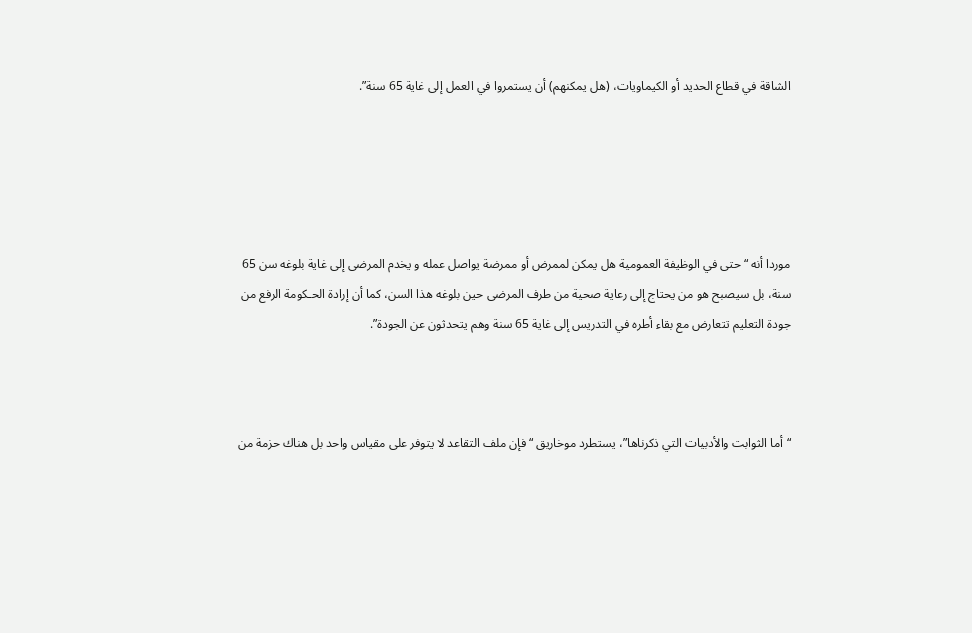الشاقة في قطاع الحديد أو الكيماويات، (هل يمكنهم) أن يستمروا في العمل إلى غاية 65 سنة”.





موردا أنه “حتى في الوظيفة العمومية هل يمكن لممرض أو ممرضة يواصل عمله و يخدم المرضى إلى غاية بلوغه سن 65 سنة، بل سيصبح هو من يحتاج إلى رعاية صحية من طرف المرضى حين بلوغه هذا السن، كما أن إرادة الحـكومة الرفع من جودة التعليم تتعارض مع بقاء أطره في التدريس إلى غاية 65 سنة وهم يتحدثون عن الجودة”.



“أما الثوابت والأدبيات التي ذكرناها”، يستطرد موخاريق “فإن ملف التقاعد لا يتوفر على مقياس واحد بل هناك حزمة من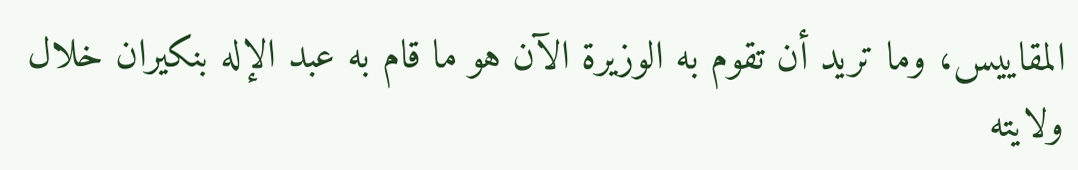المقاييس، وما تريد أن تقوم به الوزيرة الآن هو ما قام به عبد الإله بنكيران خلال ولايته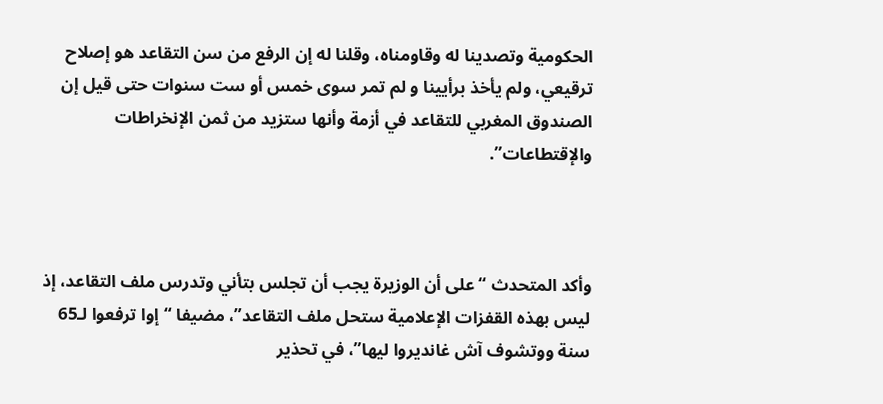الحكومية وتصدينا له وقاومناه، وقلنا له إن الرفع من سن التقاعد هو إصلاح ترقيعي، ولم يأخذ برأيينا و لم تمر سوى خمس أو ست سنوات حتى قيل إن الصندوق المغربي للتقاعد في أزمة وأنها ستزيد من ثمن الإنخراطات والإقتطاعات”.



وأكد المتحدث “على أن الوزيرة يجب أن تجلس بتأني وتدرس ملف التقاعد، إذ ليس بهذه القفزات الإعلامية ستحل ملف التقاعد”، مضيفا “إوا ترفعوا لـ65 سنة ووتشوف آش غانديروا ليها”، في تحذير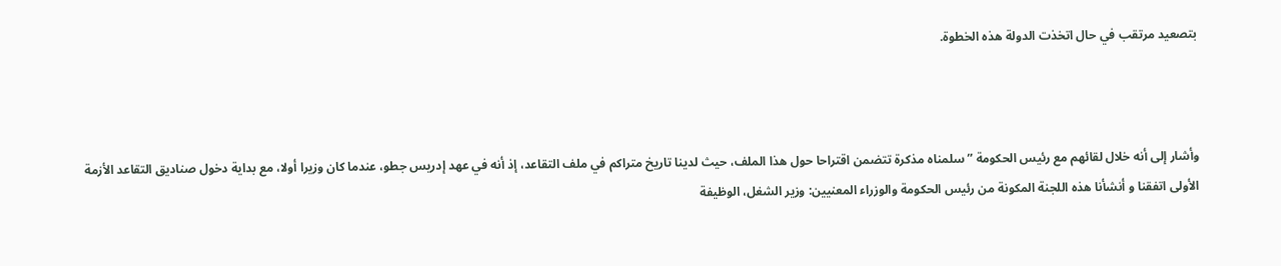بتصعيد مرتقب في حال اتخذت الدولة هذه الخطوة.



وأشار إلى أنه خلال لقائهم مع رئيس الحكومة ” سلمناه مذكرة تتضمن اقتراحا حول هذا الملف، حيث لدينا تاريخ متراكم في ملف التقاعد، إذ أنه في عهد إدريس جطو، عندما كان وزيرا أولا، مع بداية دخول صناديق التقاعد الأزمة الأولى اتفقنا و أنشأنا هذه اللجنة المكونة من رئيس الحكومة والوزراء المعنيين: وزير الشغل، الوظيفة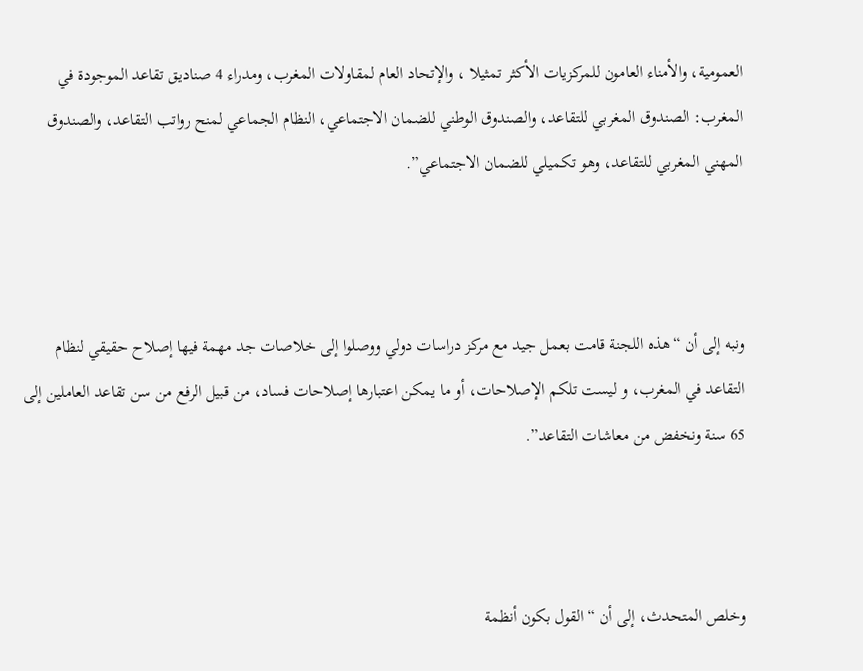العمومية، والأمناء العامون للمركزيات الأكثر تمثيلا ، والإتحاد العام لمقاولات المغرب، ومدراء 4 صناديق تقاعد الموجودة في المغرب: الصندوق المغربي للتقاعد، والصندوق الوطني للضمان الاجتماعي، النظام الجماعي لمنح رواتب التقاعد، والصندوق المهني المغربي للتقاعد، وهو تكميلي للضمان الاجتماعي”.



ونبه إلى أن “هذه اللجنة قامت بعمل جيد مع مركز دراسات دولي ووصلوا إلى خلاصات جد مهمة فيها إصلاح حقيقي لنظام التقاعد في المغرب، و ليست تلكم الإصلاحات، أو ما يمكن اعتبارها إصلاحات فساد، من قبيل الرفع من سن تقاعد العاملين إلى 65 سنة ونخفض من معاشات التقاعد”.



وخلص المتحدث، إلى أن “القول بكون أنظمة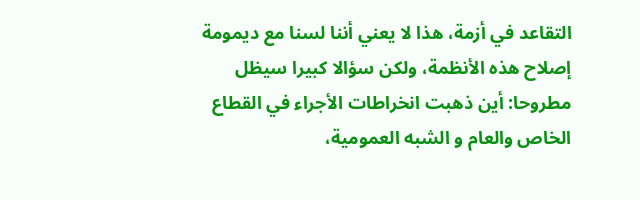التقاعد في أزمة، هذا لا يعني أننا لسنا مع ديمومة إصلاح هذه الأنظمة، ولكن سؤالا كبيرا سيظل مطروحا: أين ذهبت انخراطات الأجراء في القطاع الخاص والعام و الشبه العمومية،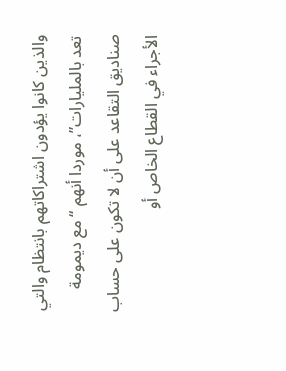والذين كانوا يؤدون اشتراكاتهم بانتظام والتي تعد بالمليارات”، موردا أنهم “مع ديمومة صناديق التقاعد على أن لا تكون على حساب الأجراء في القطاع الخاص أو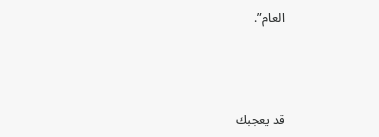العام”.



قد يعجبك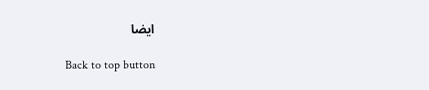ايضا

Back to top button